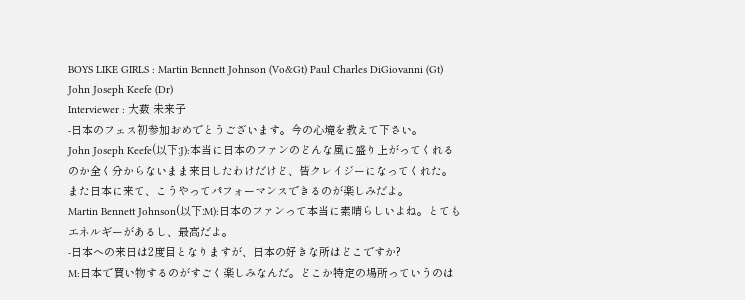BOYS LIKE GIRLS : Martin Bennett Johnson (Vo&Gt) Paul Charles DiGiovanni (Gt) John Joseph Keefe (Dr)
Interviewer : 大薮 未来子
-日本のフェス初参加おめでとうございます。今の心境を教えて下さい。
John Joseph Keefe(以下:J):本当に日本のファンのどんな風に盛り上がってくれるのか全く分からないまま来日したわけだけど、皆クレイジーになってくれた。また日本に来て、こうやってパフォーマンスできるのが楽しみだよ。
Martin Bennett Johnson(以下:M):日本のファンって本当に素晴らしいよね。とてもエネルギーがあるし、最高だよ。
-日本への来日は2度目となりますが、日本の好きな所はどこですか?
M:日本で買い物するのがすごく楽しみなんだ。どこか特定の場所っていうのは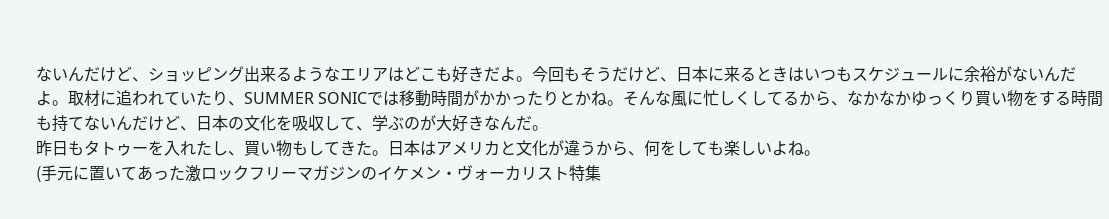ないんだけど、ショッピング出来るようなエリアはどこも好きだよ。今回もそうだけど、日本に来るときはいつもスケジュールに余裕がないんだよ。取材に追われていたり、SUMMER SONICでは移動時間がかかったりとかね。そんな風に忙しくしてるから、なかなかゆっくり買い物をする時間も持てないんだけど、日本の文化を吸収して、学ぶのが大好きなんだ。
昨日もタトゥーを入れたし、買い物もしてきた。日本はアメリカと文化が違うから、何をしても楽しいよね。
(手元に置いてあった激ロックフリーマガジンのイケメン・ヴォーカリスト特集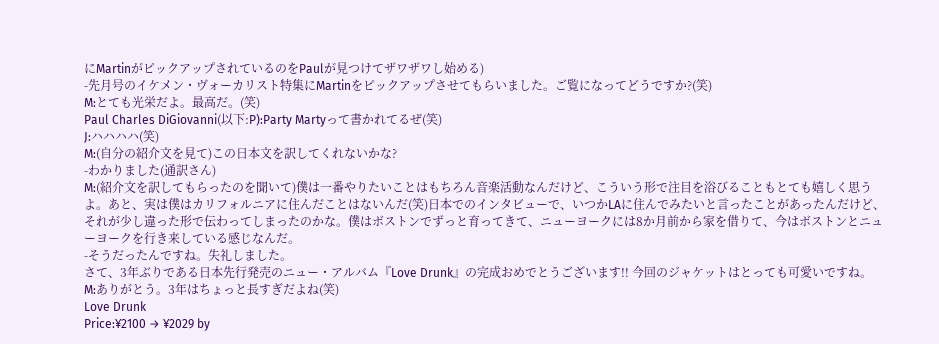にMartinがピックアップされているのをPaulが見つけてザワザワし始める)
-先月号のイケメン・ヴォーカリスト特集にMartinをピックアップさせてもらいました。ご覧になってどうですか?(笑)
M:とても光栄だよ。最高だ。(笑)
Paul Charles DiGiovanni(以下:P):Party Martyって書かれてるぜ(笑)
J:ハハハハ(笑)
M:(自分の紹介文を見て)この日本文を訳してくれないかな?
-わかりました(通訳さん)
M:(紹介文を訳してもらったのを聞いて)僕は一番やりたいことはもちろん音楽活動なんだけど、こういう形で注目を浴びることもとても嬉しく思うよ。あと、実は僕はカリフォルニアに住んだことはないんだ(笑)日本でのインタビューで、いつかLAに住んでみたいと言ったことがあったんだけど、それが少し違った形で伝わってしまったのかな。僕はボストンでずっと育ってきて、ニューヨークには8か月前から家を借りて、今はボストンとニューヨークを行き来している感じなんだ。
-そうだったんですね。失礼しました。
さて、3年ぶりである日本先行発売のニュー・アルバム『Love Drunk』の完成おめでとうございます!! 今回のジャケットはとっても可愛いですね。
M:ありがとう。3年はちょっと長すぎだよね(笑)
Love Drunk
Price:¥2100 → ¥2029 by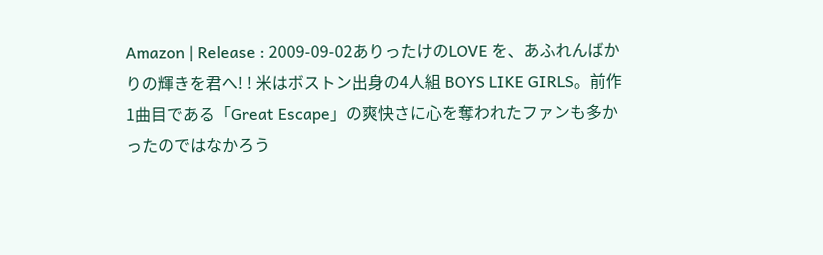Amazon | Release : 2009-09-02ありったけのLOVE を、あふれんばかりの輝きを君へ! ! 米はボストン出身の4人組 BOYS LIKE GIRLS。前作1曲目である「Great Escape」の爽快さに心を奪われたファンも多かったのではなかろう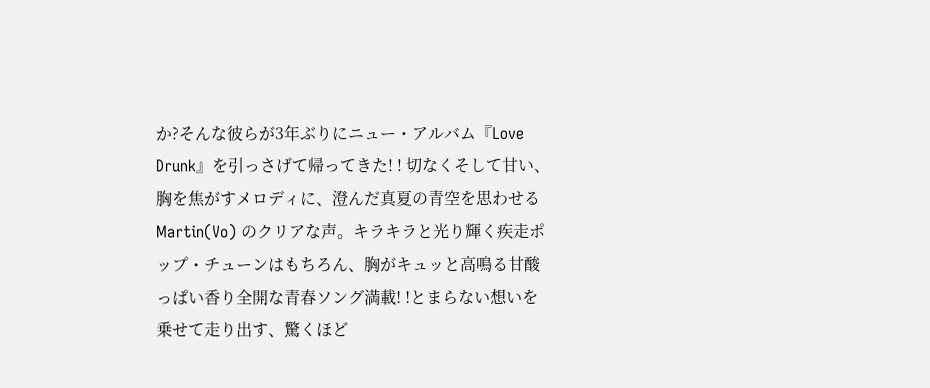か?そんな彼らが3年ぶりにニュー・アルバム『Love Drunk』を引っさげて帰ってきた! ! 切なくそして甘い、胸を焦がすメロディに、澄んだ真夏の青空を思わせるMartin(Vo) のクリアな声。キラキラと光り輝く疾走ポップ・チューンはもちろん、胸がキュッと高鳴る甘酸っぱい香り全開な青春ソング満載! !とまらない想いを乗せて走り出す、驚くほど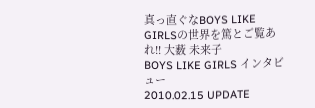真っ直ぐなBOYS LIKE GIRLSの世界を篤とご覧あれ!! 大薮 未来子
BOYS LIKE GIRLS インタビュー
2010.02.15 UPDATE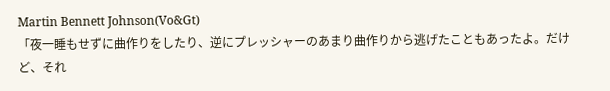Martin Bennett Johnson(Vo&Gt)
「夜一睡もせずに曲作りをしたり、逆にプレッシャーのあまり曲作りから逃げたこともあったよ。だけど、それ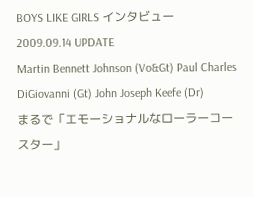BOYS LIKE GIRLS インタビュー
2009.09.14 UPDATE
Martin Bennett Johnson (Vo&Gt) Paul Charles DiGiovanni (Gt) John Joseph Keefe (Dr)
まるで「エモーショナルなローラーコースター」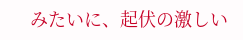みたいに、起伏の激しい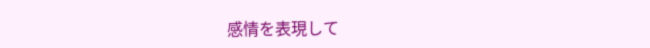感情を表現して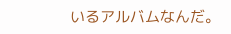いるアルバムなんだ。